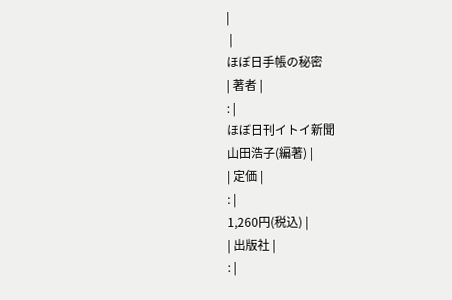|
 |
ほぼ日手帳の秘密
| 著者 |
: |
ほぼ日刊イトイ新聞
山田浩子(編著) |
| 定価 |
: |
1,260円(税込) |
| 出版社 |
: |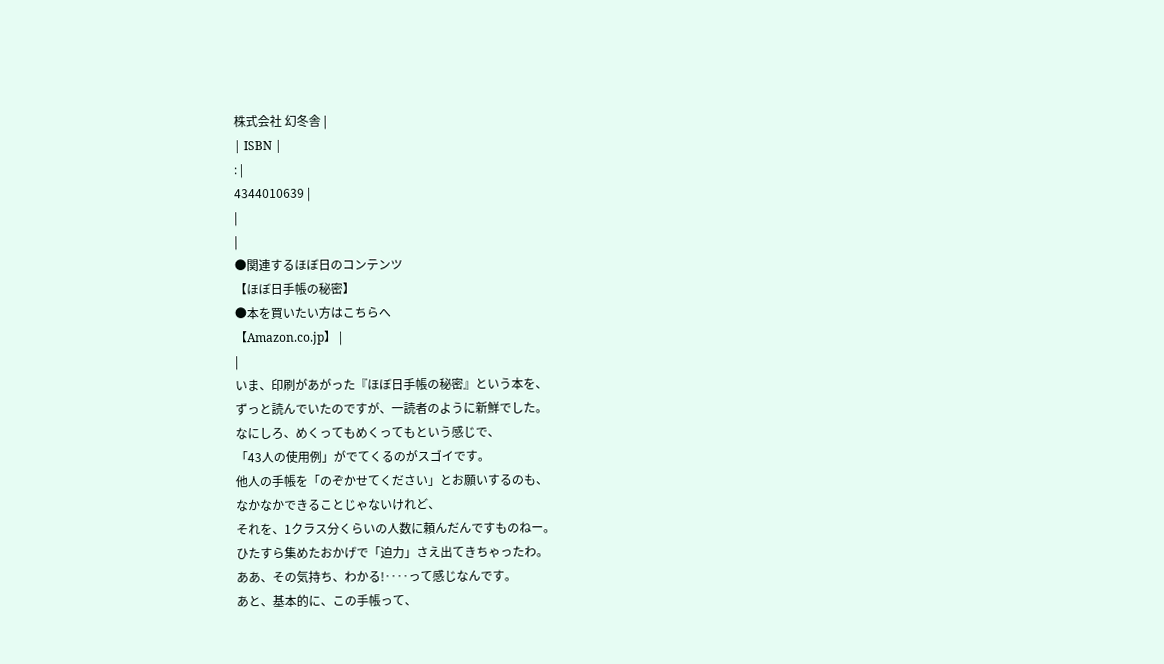株式会社 幻冬舎 |
| ISBN |
: |
4344010639 |
|
|
●関連するほぼ日のコンテンツ
【ほぼ日手帳の秘密】
●本を買いたい方はこちらへ
【Amazon.co.jp】 |
|
いま、印刷があがった『ほぼ日手帳の秘密』という本を、
ずっと読んでいたのですが、一読者のように新鮮でした。
なにしろ、めくってもめくってもという感じで、
「43人の使用例」がでてくるのがスゴイです。
他人の手帳を「のぞかせてください」とお願いするのも、
なかなかできることじゃないけれど、
それを、1クラス分くらいの人数に頼んだんですものねー。
ひたすら集めたおかげで「迫力」さえ出てきちゃったわ。
ああ、その気持ち、わかる!‥‥って感じなんです。
あと、基本的に、この手帳って、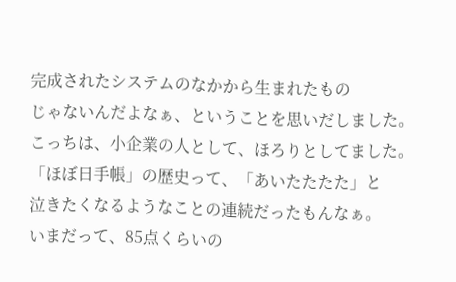完成されたシステムのなかから生まれたもの
じゃないんだよなぁ、ということを思いだしました。
こっちは、小企業の人として、ほろりとしてました。
「ほぼ日手帳」の歴史って、「あいたたたた」と
泣きたくなるようなことの連続だったもんなぁ。
いまだって、85点くらいの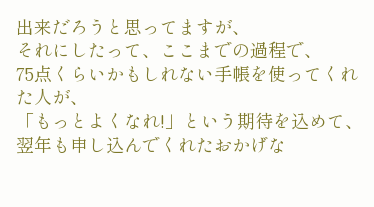出来だろうと思ってますが、
それにしたって、ここまでの過程で、
75点くらいかもしれない手帳を使ってくれた人が、
「もっとよくなれ!」という期待を込めて、
翌年も申し込んでくれたおかげな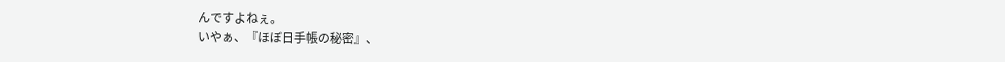んですよねぇ。
いやぁ、『ほぼ日手帳の秘密』、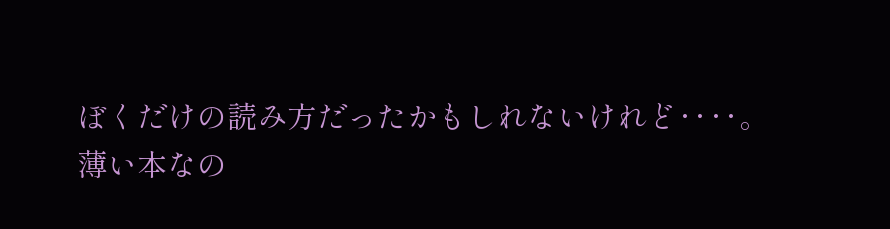ぼくだけの読み方だったかもしれないけれど‥‥。
薄い本なの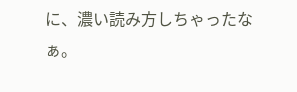に、濃い読み方しちゃったなぁ。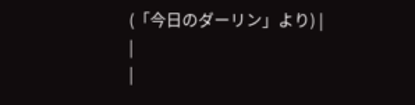(「今日のダーリン」より) |
|
|